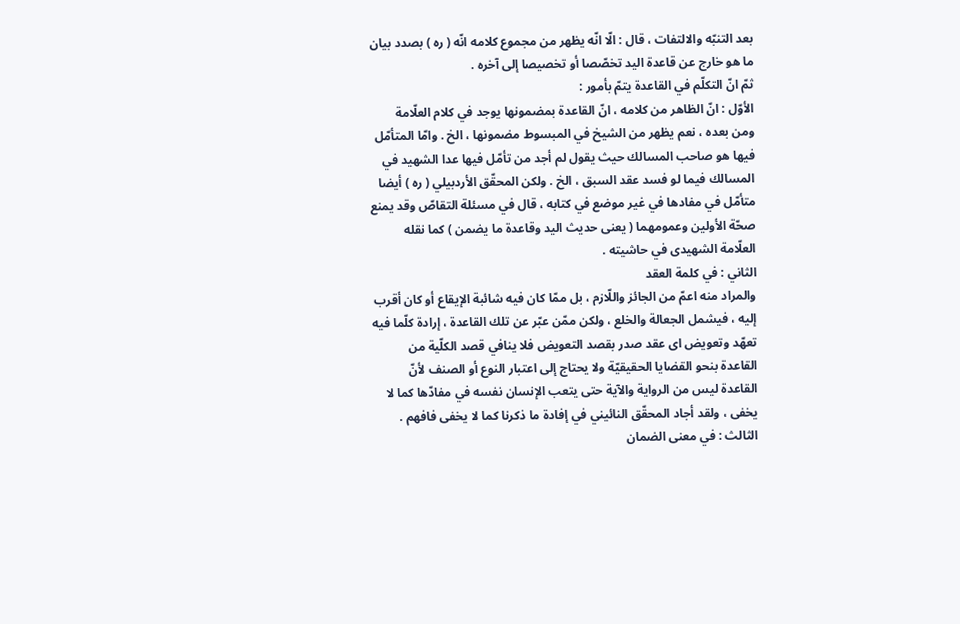بعد التنبّه والالتفات ، قال : الّا انّه يظهر من مجموع كلامه انّه ( ره ) بصدد بيان ما هو خارج عن قاعدة اليد تخصّصا أو تخصيصا إلى آخره .
ثمّ انّ التكلّم في القاعدة يتمّ بأمور :
الأوّل : انّ الظاهر من كلامه ، انّ القاعدة بمضمونها يوجد في كلام العلّامة
ومن بعده ، نعم يظهر من الشيخ في المبسوط مضمونها ، الخ . وامّا المتأمّل فيها هو صاحب المسالك حيث يقول لم أجد من تأمّل فيها عدا الشهيد في المسالك فيما لو فسد عقد السبق ، الخ . ولكن المحقّق الأردبيلي ( ره ) أيضا متأمّل في مفادها في غير موضع في كتابه ، قال في مسئلة التقاصّ وقد يمنع صحّة الأولين وعمومهما ( يعنى حديث اليد وقاعدة ما يضمن ) كما نقله العلّامة الشهيدى في حاشيته .
الثاني : في كلمة العقد
والمراد منه اعمّ من الجائز واللّازم ، بل ممّا كان فيه شائبة الإيقاع أو كان أقرب إليه ، فيشمل الجعالة والخلع ، ولكن ممّن عبّر عن تلك القاعدة ، إرادة كلّما فيه تعهّد وتعويض اى عقد صدر بقصد التعويض فلا ينافي قصد الكلّية من القاعدة بنحو القضايا الحقيقيّة ولا يحتاج إلى اعتبار النوع أو الصنف لأنّ القاعدة ليس من الرواية والآية حتى يتعب الإنسان نفسه في مفادّها كما لا يخفى ، ولقد أجاد المحقّق النائيني في إفادة ما ذكرنا كما لا يخفى فافهم .
الثالث : في معنى الضمان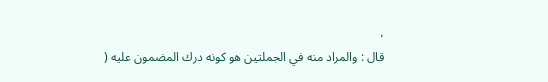،
قال : والمراد منه في الجملتين هو كونه درك المضمون عليه (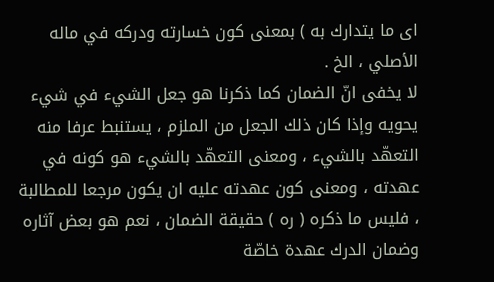اى ما يتدارك به ) بمعنى كون خسارته ودركه في ماله الأصلي ، الخ .
لا يخفى انّ الضمان كما ذكرنا هو جعل الشيء في شيء يحويه وإذا كان ذلك الجعل من الملزم ، يستنبط عرفا منه التعهّد بالشيء ، ومعنى التعهّد بالشيء هو كونه في عهدته ، ومعنى كون عهدته عليه ان يكون مرجعا للمطالبة ، فليس ما ذكره ( ره ) حقيقة الضمان ، نعم هو بعض آثاره وضمان الدرك عهدة خاصّة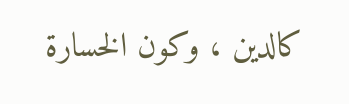كالدين ، وكون الخسارة